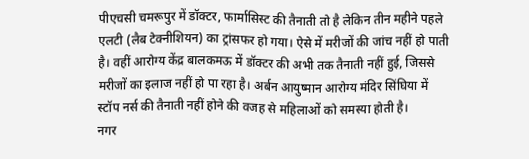पीएचसी चमरूपुर में डॉक्टर, फार्मासिस्ट की तैनाती तो है लेकिन तीन महीने पहले एलटी (लैब टेक्नीशियन) का ट्रांसफर हो गया। ऐसे में मरीजों की जांच नहीं हो पाती है। वहीं आरोग्य केंद्र बालकमऊ में डॉक्टर की अभी तक तैनाती नहीं हुई, जिससे मरीजों का इलाज नहीं हो पा रहा है। अर्बन आयुष्मान आरोग्य मंदिर सिंघिया में स्टॉप नर्स की तैनाती नहीं होने की वजह से महिलाओं को समस्या होती है।
नगर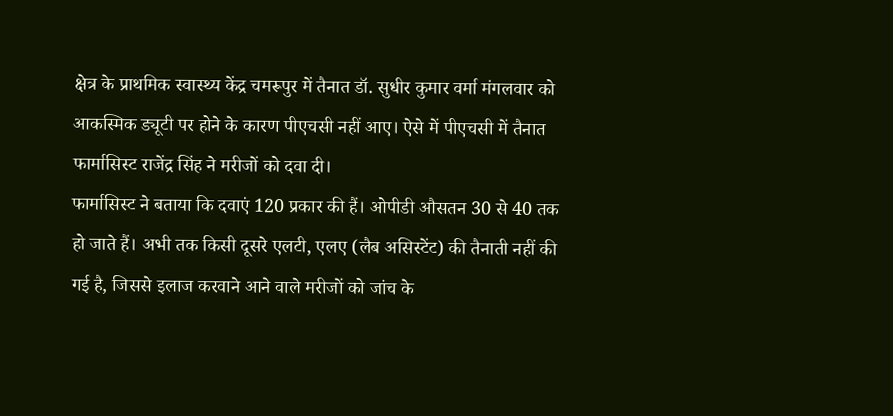क्षेत्र के प्राथमिक स्वास्थ्य केंद्र चमरूपुर में तैनात डॉ. सुधीर कुमार वर्मा मंगलवार को आकस्मिक ड्यूटी पर होने के कारण पीएचसी नहीं आए। ऐसे में पीएचसी में तैनात फार्मासिस्ट राजेंद्र सिंह ने मरीजों को दवा दी।
फार्मासिस्ट ने बताया कि दवाएं 120 प्रकार की हैं। ओपीडी औसतन 30 से 40 तक हो जाते हैं। अभी तक किसी दूसरे एलटी, एलए (लैब असिस्टेंट) की तैनाती नहीं की गई है, जिससे इलाज करवाने आने वाले मरीजों को जांच के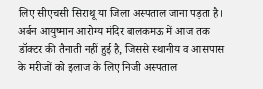लिए सीएचसी सिराथू या जिला अस्पताल जाना पड़ता है।
अर्बन आयुष्मान आरोग्य मंदिर बालकमऊ में आज तक डॉक्टर की तैनाती नहीं हुई है, जिससे स्थानीय व आसपास के मरीजों को इलाज के लिए निजी अस्पताल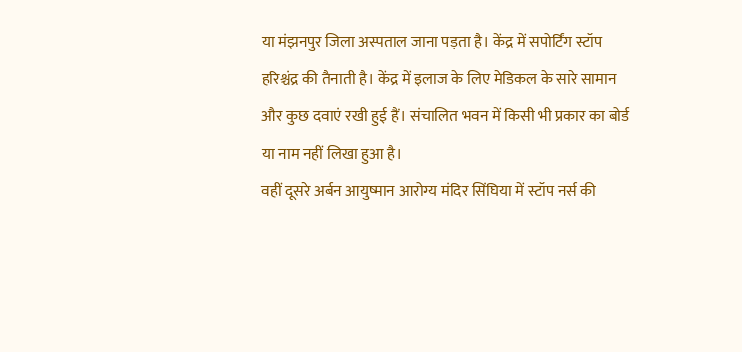या मंझनपुर जिला अस्पताल जाना पड़ता है। केंद्र में सपोर्टिंग स्टॉप हरिश्चंद्र की तैनाती है। केंद्र में इलाज के लिए मेडिकल के सारे सामान और कुछ दवाएं रखी हुई हैं। संचालित भवन में किसी भी प्रकार का बोर्ड या नाम नहीं लिखा हुआ है।
वहीं दूसरे अर्बन आयुष्मान आरोग्य मंदिर सिंघिया में स्टॉप नर्स की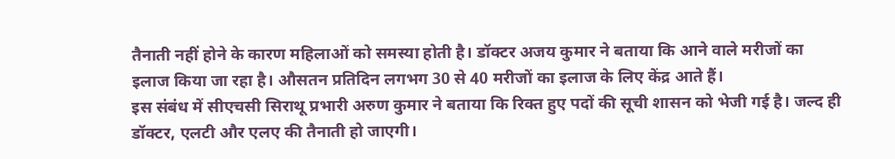तैनाती नहीं होने के कारण महिलाओं को समस्या होती है। डॉक्टर अजय कुमार ने बताया कि आने वाले मरीजों का इलाज किया जा रहा है। औसतन प्रतिदिन लगभग 30 से 40 मरीजों का इलाज के लिए केंद्र आते हैं।
इस संबंध में सीएचसी सिराथू प्रभारी अरुण कुमार ने बताया कि रिक्त हुए पदों की सूची शासन को भेजी गई है। जल्द ही डॉक्टर, एलटी और एलए की तैनाती हो जाएगी।